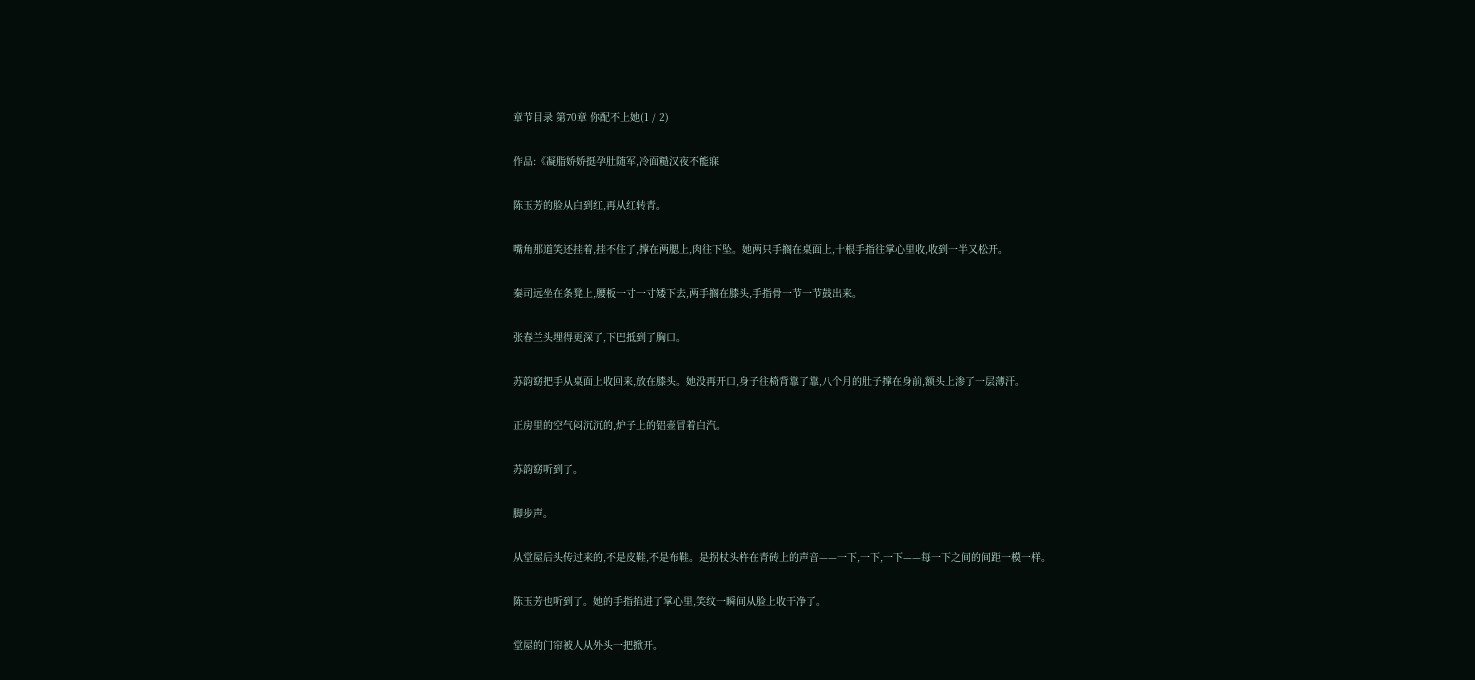章节目录 第70章 你配不上她(1 / 2)

作品:《凝脂娇娇挺孕肚随军,冷面糙汉夜不能寐

陈玉芳的脸从白到红,再从红转青。

嘴角那道笑还挂着,挂不住了,撑在两腮上,肉往下坠。她两只手搁在桌面上,十根手指往掌心里收,收到一半又松开。

秦司远坐在条凳上,腰板一寸一寸矮下去,两手搁在膝头,手指骨一节一节鼓出来。

张春兰头埋得更深了,下巴抵到了胸口。

苏韵窈把手从桌面上收回来,放在膝头。她没再开口,身子往椅背靠了靠,八个月的肚子撑在身前,额头上渗了一层薄汗。

正房里的空气闷沉沉的,炉子上的铝壶冒着白汽。

苏韵窈听到了。

脚步声。

从堂屋后头传过来的,不是皮鞋,不是布鞋。是拐杖头杵在青砖上的声音——一下,一下,一下——每一下之间的间距一模一样。

陈玉芳也听到了。她的手指掐进了掌心里,笑纹一瞬间从脸上收干净了。

堂屋的门帘被人从外头一把掀开。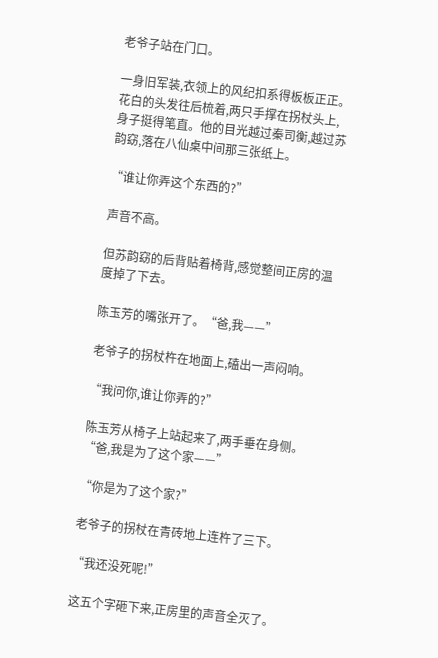老爷子站在门口。

一身旧军装,衣领上的风纪扣系得板板正正。花白的头发往后梳着,两只手撑在拐杖头上,身子挺得笔直。他的目光越过秦司衡,越过苏韵窈,落在八仙桌中间那三张纸上。

“谁让你弄这个东西的?”

声音不高。

但苏韵窈的后背贴着椅背,感觉整间正房的温度掉了下去。

陈玉芳的嘴张开了。“爸,我——”

老爷子的拐杖杵在地面上,磕出一声闷响。

“我问你,谁让你弄的?”

陈玉芳从椅子上站起来了,两手垂在身侧。“爸,我是为了这个家——”

“你是为了这个家?”

老爷子的拐杖在青砖地上连杵了三下。

“我还没死呢!”

这五个字砸下来,正房里的声音全灭了。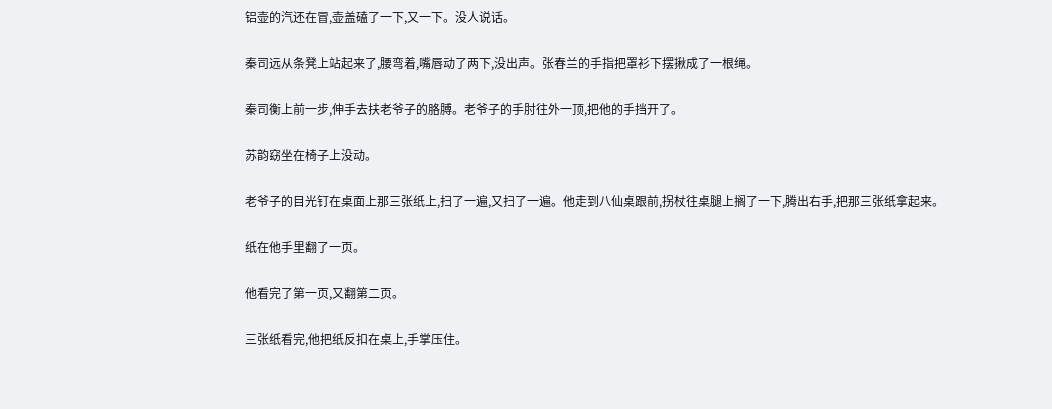铝壶的汽还在冒,壶盖磕了一下,又一下。没人说话。

秦司远从条凳上站起来了,腰弯着,嘴唇动了两下,没出声。张春兰的手指把罩衫下摆揪成了一根绳。

秦司衡上前一步,伸手去扶老爷子的胳膊。老爷子的手肘往外一顶,把他的手挡开了。

苏韵窈坐在椅子上没动。

老爷子的目光钉在桌面上那三张纸上,扫了一遍,又扫了一遍。他走到八仙桌跟前,拐杖往桌腿上搁了一下,腾出右手,把那三张纸拿起来。

纸在他手里翻了一页。

他看完了第一页,又翻第二页。

三张纸看完,他把纸反扣在桌上,手掌压住。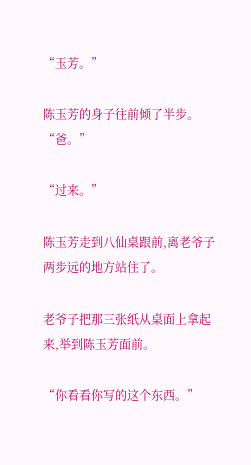“玉芳。”

陈玉芳的身子往前倾了半步。“爸。”

“过来。”

陈玉芳走到八仙桌跟前,离老爷子两步远的地方站住了。

老爷子把那三张纸从桌面上拿起来,举到陈玉芳面前。

“你看看你写的这个东西。”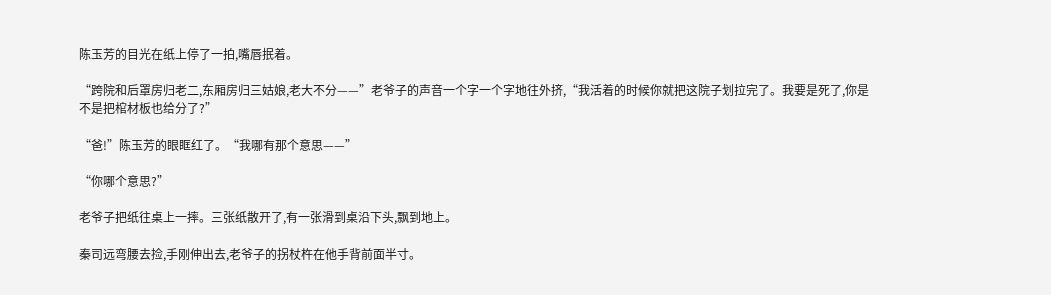陈玉芳的目光在纸上停了一拍,嘴唇抿着。

“跨院和后罩房归老二,东厢房归三姑娘,老大不分——”老爷子的声音一个字一个字地往外挤,“我活着的时候你就把这院子划拉完了。我要是死了,你是不是把棺材板也给分了?”

“爸!”陈玉芳的眼眶红了。“我哪有那个意思——”

“你哪个意思?”

老爷子把纸往桌上一摔。三张纸散开了,有一张滑到桌沿下头,飘到地上。

秦司远弯腰去捡,手刚伸出去,老爷子的拐杖杵在他手背前面半寸。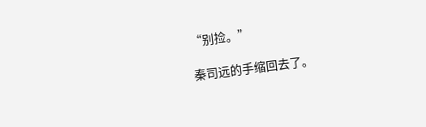“别捡。”

秦司远的手缩回去了。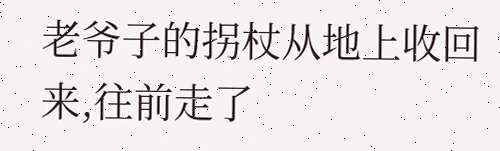老爷子的拐杖从地上收回来,往前走了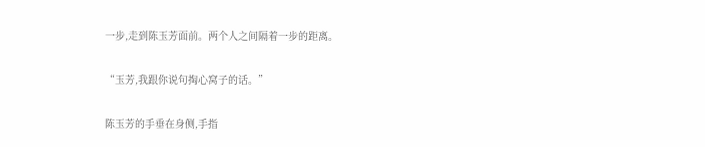一步,走到陈玉芳面前。两个人之间隔着一步的距离。

“玉芳,我跟你说句掏心窝子的话。”

陈玉芳的手垂在身侧,手指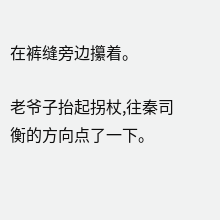在裤缝旁边攥着。

老爷子抬起拐杖,往秦司衡的方向点了一下。